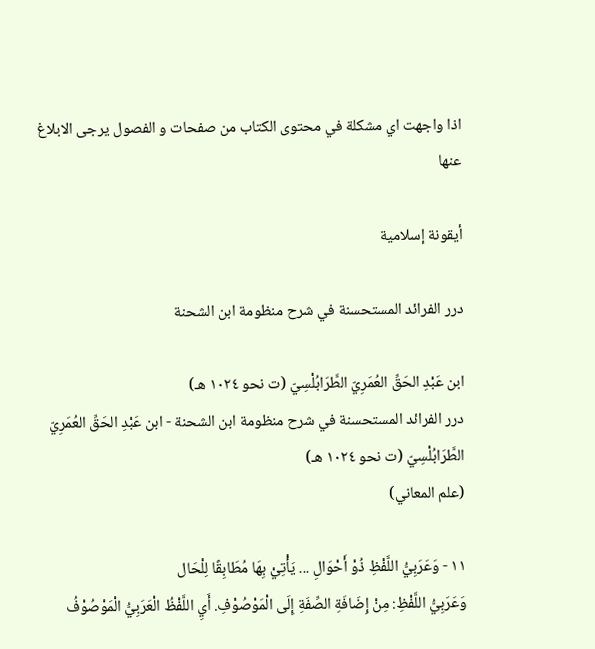اذا واجهت اي مشكلة في محتوى الكتاب من صفحات و الفصول يرجى الابلاغ عنها

أيقونة إسلامية

درر الفرائد المستحسنة في شرح منظومة ابن الشحنة

ابن عَبْدِ الحَقِّ العُمَرِيّ الطَّرَابُلْسِيّ (ت نحو ١٠٢٤ هـ)
درر الفرائد المستحسنة في شرح منظومة ابن الشحنة - ابن عَبْدِ الحَقِّ العُمَرِيّ الطَّرَابُلْسِيّ (ت نحو ١٠٢٤ هـ)
(علم المعاني)

١١ - وَعَرَبِيُّ اللَّفْظِ ذُوْ أَحْوَالِ ... يَأْتِيْ بِهَا مُطَابِقًا لِلْحَال
وَعَرَبِيُّ اللَّفْظِ: مِنْ إِضَافَةِ الصِّفَةِ إِلَى الْمَوْصُوْفِ. أَيِ اللَّفْظُ الْعَرَبِيُّ الْمَوْصُوْفُ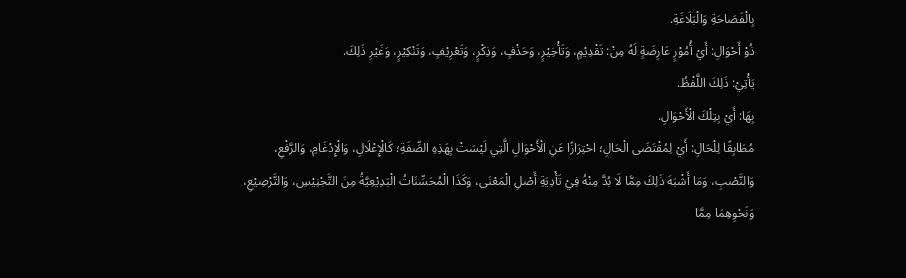بِالْفَصَاحَةِ وَالْبَلَاغَةِ.
ذُوْ أَحْوَالِ: أَيْ أُمُوْرٍ عَارِضَةٍ لَهُ مِنْ: تَقْدِيْمٍ، وَتَأْخِيْرٍ، وَحَذْفٍ، وَذِكْرٍ، وَتَعْرِيْفٍ، وَتَنْكِيْرٍ، وَغَيْرِ ذَلِكَ.
يَأْتِيْ: ذَلِكَ اللَّفْظُ.
بِهَا: أَيْ بِتِلْكَ الْأَحْوَالِ.
مُطَابِقًا لِلْحَالِ: أَيْ لِمُقْتَضَى الْحَالِ؛ احْتِرَازًا عَنِ الْأَحْوَالِ الَّتِي لَيْسَتْ بِهَذِهِ الصِّفَةِ؛ كَالْإِعْلَالِ، وَالْإِدْغَامِ، وَالرَّفْعِ، وَالنَّصْبِ، وَمَا أَشْبَهَ ذَلِكَ مِمَّا لَا بُدَّ مِنْهُ فِيْ تَأْدِيَةِ أَصْلِ الْمَعْنَى، وَكَذَا الْمُحَسِّنَاتُ الْبَدِيْعِيَّةُ مِنَ التَّجْنِيْسِ، وَالتَّرْصِيْعِ، وَنَحْوِهِمَا مِمَّا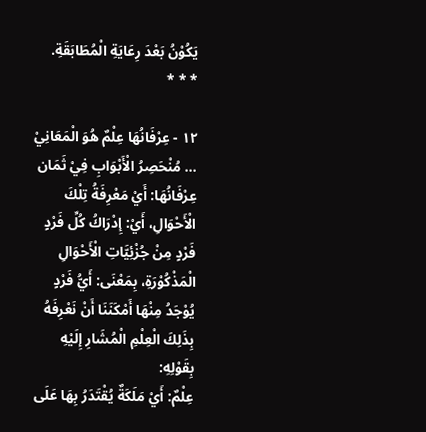يَكُوْنُ بَعْدَ رِعَايَةِ الْمُطَابَقَةِ.
* * *

١٢ - عِرْفَانُهَا عِلْمٌ هُوَ الْمَعَانِيْ ... مُنْحَصِرُ الْأَبْوَابِ فِيْ ثَمَان
عِرْفَانُهَا: أَيْ مَعْرِفَةُ تِلْكَ الْأَحْوَالِ، أَيْ: إِدْرَاكُ كُلِّ فَرْدٍ فَرْدٍ مِنْ جُزْئِيَّاتِ الْأَحْوَالِ الْمَذْكُوْرَةِ، بِمَعْنَى: أَيُّ فَرْدٍ يُوْجَدُ مِنْهَا أَمْكَنَنَا أَنْ نَعْرِفَهُ بِذَلِكَ الْعِلْمِ الْمُشَارِ إِلَيْهِ بِقَوْلِهِ:
عِلْمٌ: أَيْ مَلَكَةٌ يُقْتَدَرُ بِهَا عَلَى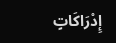إِدْرَاكَاتٍ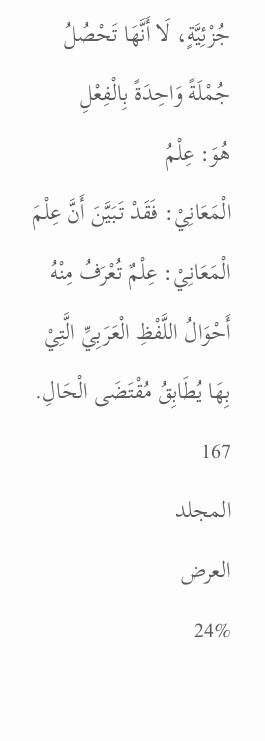جُزْئِيَّةٍ، لَا أَنَّهَا تَحْصُلُ جُمْلَةً وَاحِدَةً بِالْفِعْلِ
هُوَ: عِلْمُ
الْمَعَانِيْ: فَقَدْ تَبَيَّنَ أَنَّ عِلْمَ الْمَعَانِيْ: عِلْمٌ تُعْرَفُ مِنْهُ أَحْوَالُ اللَّفْظِ الْعَرَبِيِّ الَّتِيْ بِهَا يُطَابِقُ مُقْتَضَى الْحَالِ.
167
المجلد
العرض
24%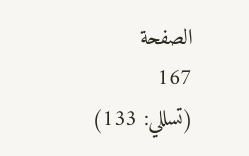الصفحة
167
(تسللي: 133)